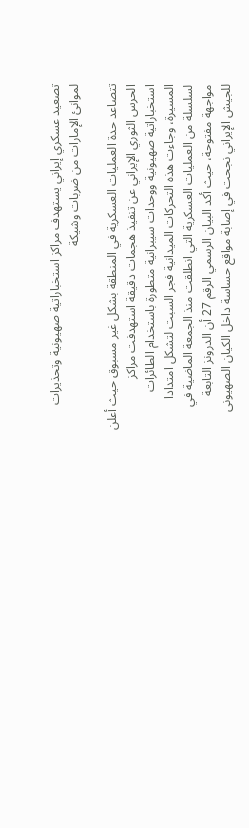تصعيد عسكري إيراني يستهدف مراكز استخباراتية صهيونية وتحذيرات لموانئ الإمارات من ضربات وشيكة

تتصاعد حدة العمليات العسكرية في المنطقة بشكل غير مسبوق حيث أعلن الحرس الثوري الإيراني عن تنفيذ هجمات دقيقة استهدفت مراكز استخباراتية صهيونية ووحدات سيبرانية متطورة باستخدام الطائرات المسيرة، وجاءت هذه التحركات الميدانية فجر السبت لتشكل امتدادا لسلسلة من العمليات العسكرية التي انطلقت منذ الجمعة الماضية في مواجهة مفتوحة، حيث أكد البيان الرسمي الرقم 27 أن الدرونز التابعة للجيش الإيراني نجحت في إصابة مواقع حساسة داخل الكيان الصهيونى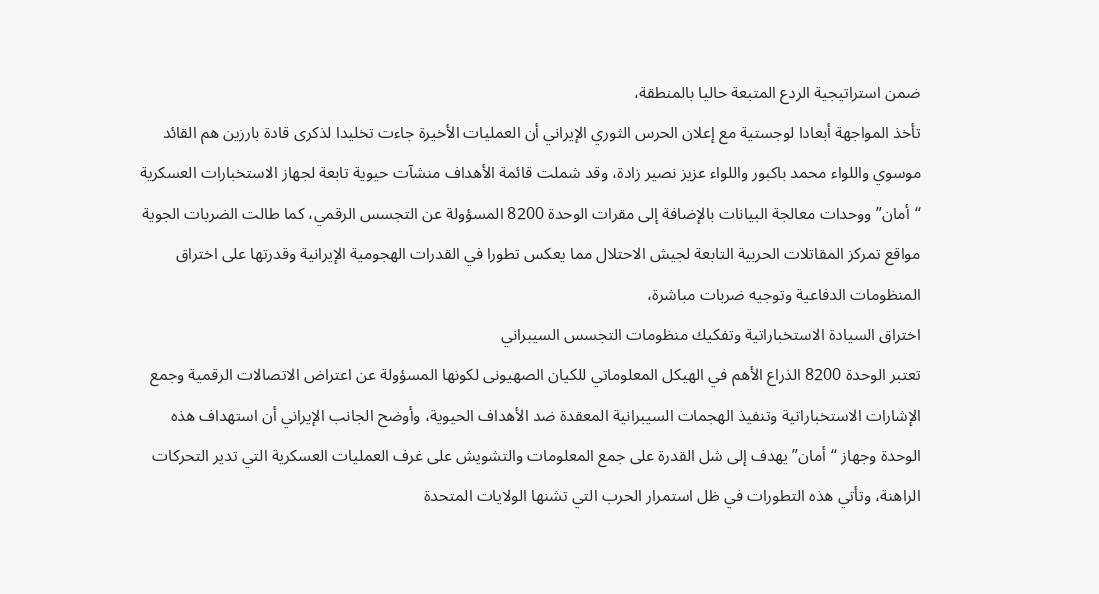ضمن استراتيجية الردع المتبعة حاليا بالمنطقة،
تأخذ المواجهة أبعادا لوجستية مع إعلان الحرس الثوري الإيراني أن العمليات الأخيرة جاءت تخليدا لذكرى قادة بارزين هم القائد موسوي واللواء محمد باكبور واللواء عزيز نصير زادة، وقد شملت قائمة الأهداف منشآت حيوية تابعة لجهاز الاستخبارات العسكرية “أمان” ووحدات معالجة البيانات بالإضافة إلى مقرات الوحدة 8200 المسؤولة عن التجسس الرقمي، كما طالت الضربات الجوية مواقع تمركز المقاتلات الحربية التابعة لجيش الاحتلال مما يعكس تطورا في القدرات الهجومية الإيرانية وقدرتها على اختراق المنظومات الدفاعية وتوجيه ضربات مباشرة،
اختراق السيادة الاستخباراتية وتفكيك منظومات التجسس السيبراني
تعتبر الوحدة 8200 الذراع الأهم في الهيكل المعلوماتي للكيان الصهيونى لكونها المسؤولة عن اعتراض الاتصالات الرقمية وجمع الإشارات الاستخباراتية وتنفيذ الهجمات السيبرانية المعقدة ضد الأهداف الحيوية، وأوضح الجانب الإيراني أن استهداف هذه الوحدة وجهاز “أمان” يهدف إلى شل القدرة على جمع المعلومات والتشويش على غرف العمليات العسكرية التي تدير التحركات الراهنة، وتأتي هذه التطورات في ظل استمرار الحرب التي تشنها الولايات المتحدة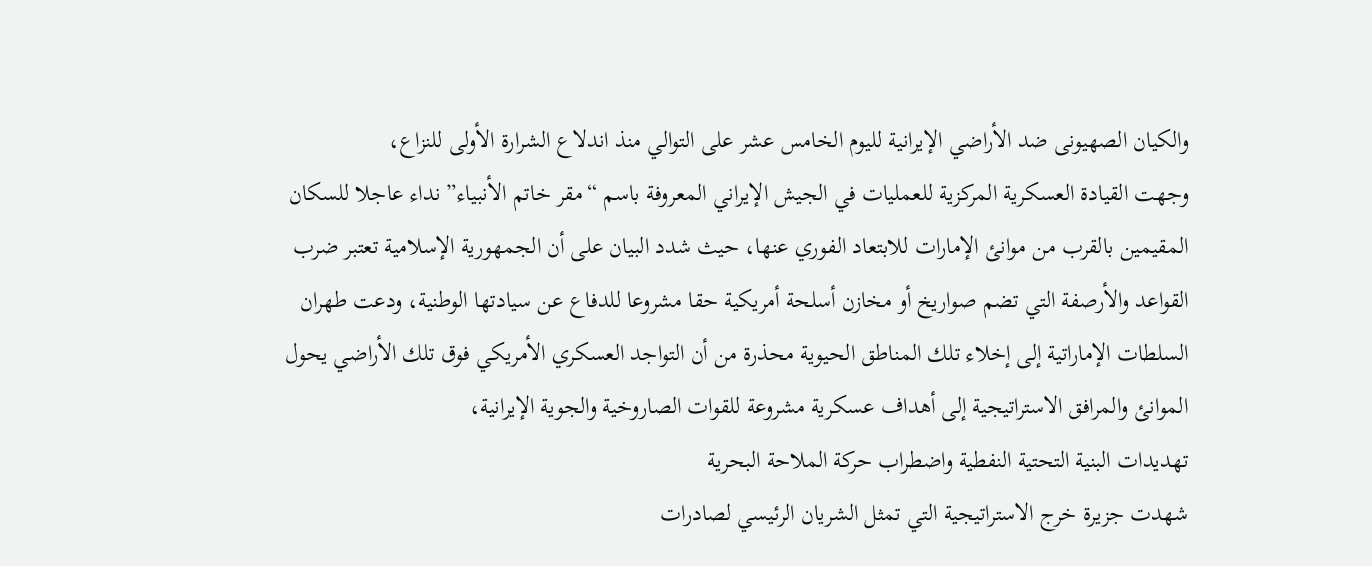والكيان الصهيونى ضد الأراضي الإيرانية لليوم الخامس عشر على التوالي منذ اندلاع الشرارة الأولى للنزاع،
وجهت القيادة العسكرية المركزية للعمليات في الجيش الإيراني المعروفة باسم “مقر خاتم الأنبياء” نداء عاجلا للسكان المقيمين بالقرب من موانئ الإمارات للابتعاد الفوري عنها، حيث شدد البيان على أن الجمهورية الإسلامية تعتبر ضرب القواعد والأرصفة التي تضم صواريخ أو مخازن أسلحة أمريكية حقا مشروعا للدفاع عن سيادتها الوطنية، ودعت طهران السلطات الإماراتية إلى إخلاء تلك المناطق الحيوية محذرة من أن التواجد العسكري الأمريكي فوق تلك الأراضي يحول الموانئ والمرافق الاستراتيجية إلى أهداف عسكرية مشروعة للقوات الصاروخية والجوية الإيرانية،
تهديدات البنية التحتية النفطية واضطراب حركة الملاحة البحرية
شهدت جزيرة خرج الاستراتيجية التي تمثل الشريان الرئيسي لصادرات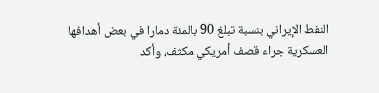النفط الإيراني بنسبة تبلغ 90 بالمئة دمارا في بعض أهدافها العسكرية جراء قصف أمريكي مكثف، وأكد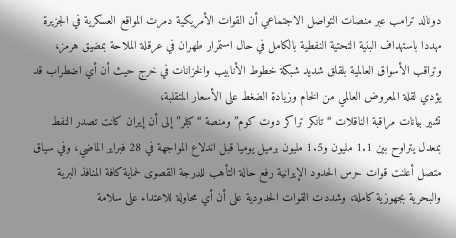دونالد ترامب عبر منصات التواصل الاجتماعي أن القوات الأمريكية دمرت المواقع العسكرية في الجزيرة مهددا باستهداف البنية التحتية النفطية بالكامل في حال استمرار طهران في عرقلة الملاحة بمضيق هرمز، وتراقب الأسواق العالمية بلقلق شديد شبكة خطوط الأنابيب والخزانات في خرج حيث أن أي اضطراب قد يؤدي لقلة المعروض العالمي من الخام وزيادة الضغط على الأسعار المتقلبة،
تشير بيانات مراقبة الناقلات “تانكر تراكر دوت كوم” ومنصة “كبلر” إلى أن إيران كانت تصدر النفط بمعدل يتراوح بين 1.1 مليون و1.5 مليون برميل يوميا قبل اندلاع المواجهة في 28 فبراير الماضي، وفي سياق متصل أعلنت قوات حرس الحدود الإيرانية رفع حالة التأهب للدرجة القصوى لحماية كافة المنافذ البرية والبحرية بجهوزية كاملة، وشددت القوات الحدودية على أن أي محاولة للاعتداء على سلامة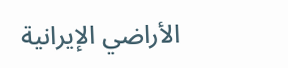الأراضي الإيرانية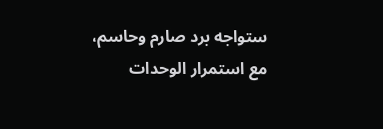ستواجه برد صارم وحاسم، مع استمرار الوحدات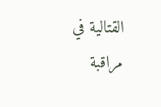القتالية في مراقبة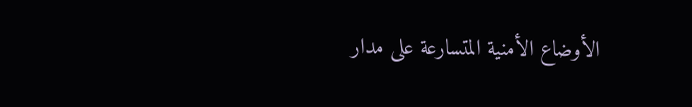الأوضاع الأمنية المتسارعة على مدار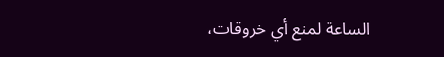الساعة لمنع أي خروقات،